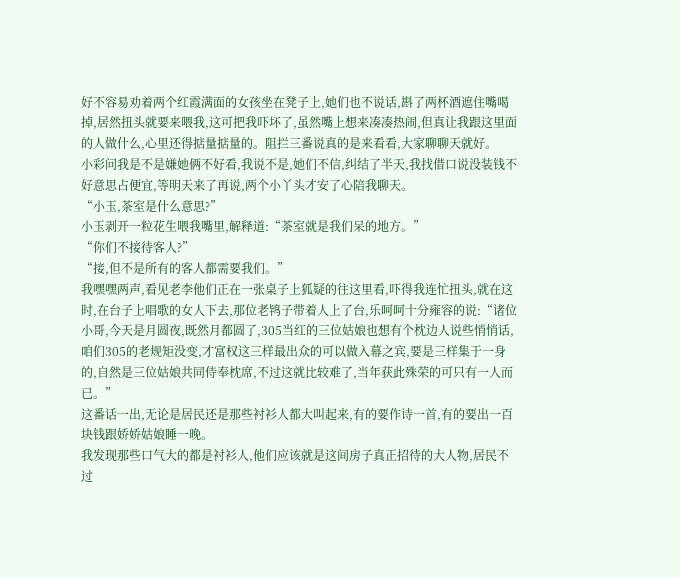好不容易劝着两个红霞满面的女孩坐在凳子上,她们也不说话,斟了两杯酒遮住嘴喝掉,居然扭头就要来喂我,这可把我吓坏了,虽然嘴上想来凑凑热闹,但真让我跟这里面的人做什么,心里还得掂量掂量的。阻拦三番说真的是来看看,大家聊聊天就好。
小彩问我是不是嫌她俩不好看,我说不是,她们不信,纠结了半天,我找借口说没装钱不好意思占便宜,等明天来了再说,两个小丫头才安了心陪我聊天。
“小玉,茶室是什么意思?”
小玉剥开一粒花生喂我嘴里,解释道:“茶室就是我们呆的地方。”
“你们不接待客人?”
“接,但不是所有的客人都需要我们。”
我嘿嘿两声,看见老李他们正在一张桌子上狐疑的往这里看,吓得我连忙扭头,就在这时,在台子上唱歌的女人下去,那位老鸨子带着人上了台,乐呵呵十分雍容的说:“诸位小哥,今天是月圆夜,既然月都圆了,305当红的三位姑娘也想有个枕边人说些悄悄话,咱们305的老规矩没变,才富权这三样最出众的可以做入幕之宾,要是三样集于一身的,自然是三位姑娘共同侍奉枕席,不过这就比较难了,当年获此殊荣的可只有一人而已。”
这番话一出,无论是居民还是那些衬衫人都大叫起来,有的要作诗一首,有的要出一百块钱跟娇娇姑娘睡一晚。
我发现那些口气大的都是衬衫人,他们应该就是这间房子真正招待的大人物,居民不过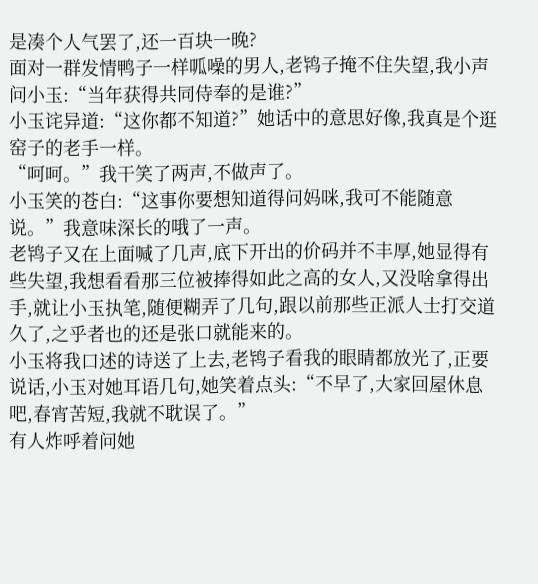是凑个人气罢了,还一百块一晚?
面对一群发情鸭子一样呱噪的男人,老鸨子掩不住失望,我小声问小玉:“当年获得共同侍奉的是谁?”
小玉诧异道:“这你都不知道?”她话中的意思好像,我真是个逛窑子的老手一样。
“呵呵。”我干笑了两声,不做声了。
小玉笑的苍白:“这事你要想知道得问妈咪,我可不能随意说。”我意味深长的哦了一声。
老鸨子又在上面喊了几声,底下开出的价码并不丰厚,她显得有些失望,我想看看那三位被捧得如此之高的女人,又没啥拿得出手,就让小玉执笔,随便糊弄了几句,跟以前那些正派人士打交道久了,之乎者也的还是张口就能来的。
小玉将我口述的诗送了上去,老鸨子看我的眼睛都放光了,正要说话,小玉对她耳语几句,她笑着点头:“不早了,大家回屋休息吧,春宵苦短,我就不耽误了。”
有人炸呼着问她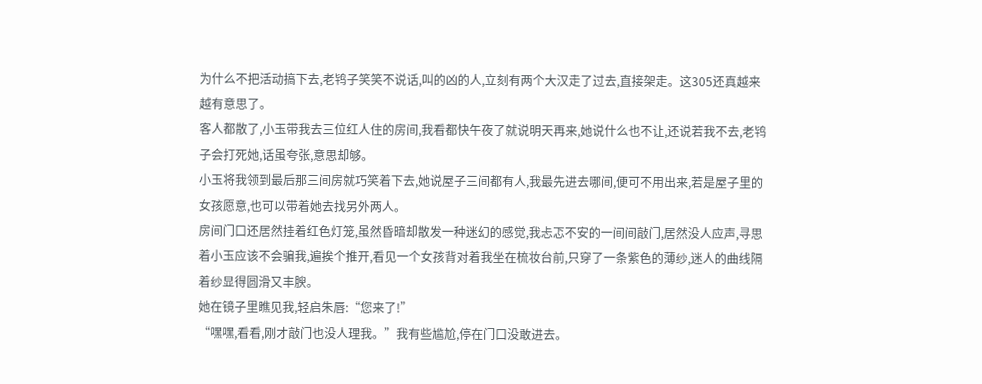为什么不把活动搞下去,老鸨子笑笑不说话,叫的凶的人,立刻有两个大汉走了过去,直接架走。这305还真越来越有意思了。
客人都散了,小玉带我去三位红人住的房间,我看都快午夜了就说明天再来,她说什么也不让,还说若我不去,老鸨子会打死她,话虽夸张,意思却够。
小玉将我领到最后那三间房就巧笑着下去,她说屋子三间都有人,我最先进去哪间,便可不用出来,若是屋子里的女孩愿意,也可以带着她去找另外两人。
房间门口还居然挂着红色灯笼,虽然昏暗却散发一种迷幻的感觉,我忐忑不安的一间间敲门,居然没人应声,寻思着小玉应该不会骗我,遍挨个推开,看见一个女孩背对着我坐在梳妆台前,只穿了一条紫色的薄纱,迷人的曲线隔着纱显得圆滑又丰腴。
她在镜子里瞧见我,轻启朱唇:“您来了!”
“嘿嘿,看看,刚才敲门也没人理我。”我有些尴尬,停在门口没敢进去。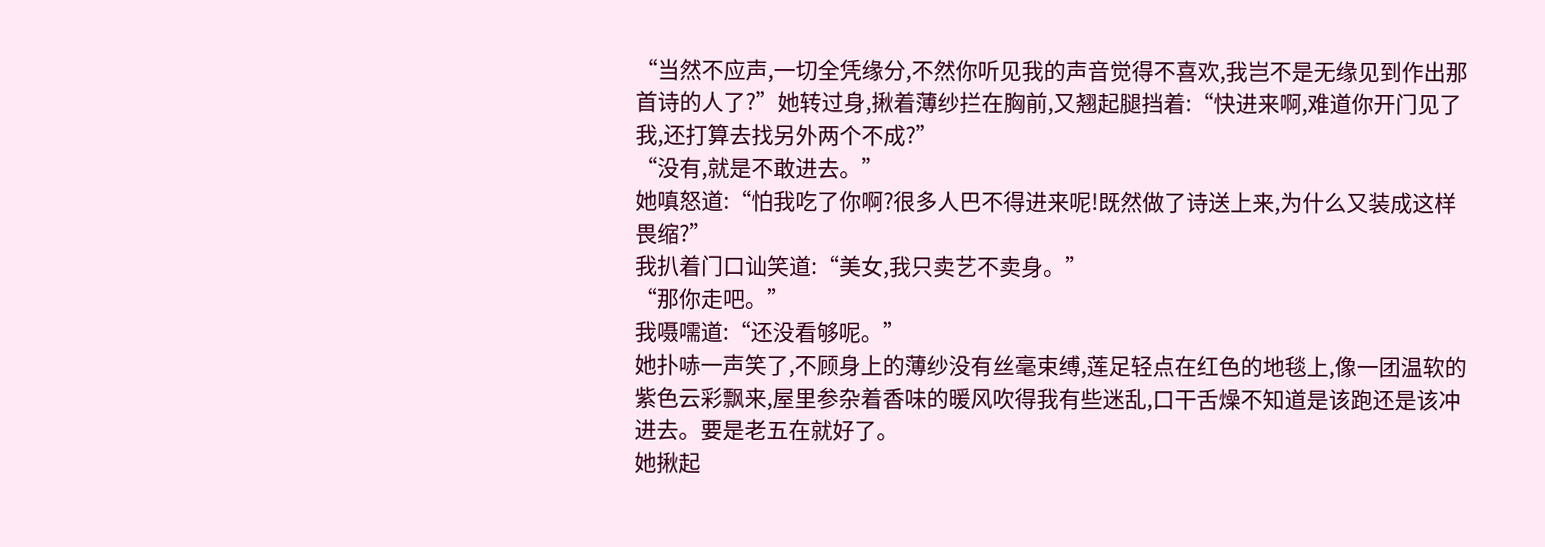“当然不应声,一切全凭缘分,不然你听见我的声音觉得不喜欢,我岂不是无缘见到作出那首诗的人了?”她转过身,揪着薄纱拦在胸前,又翘起腿挡着:“快进来啊,难道你开门见了我,还打算去找另外两个不成?”
“没有,就是不敢进去。”
她嗔怒道:“怕我吃了你啊?很多人巴不得进来呢!既然做了诗送上来,为什么又装成这样畏缩?”
我扒着门口讪笑道:“美女,我只卖艺不卖身。”
“那你走吧。”
我嗫嚅道:“还没看够呢。”
她扑哧一声笑了,不顾身上的薄纱没有丝毫束缚,莲足轻点在红色的地毯上,像一团温软的紫色云彩飘来,屋里参杂着香味的暖风吹得我有些迷乱,口干舌燥不知道是该跑还是该冲进去。要是老五在就好了。
她揪起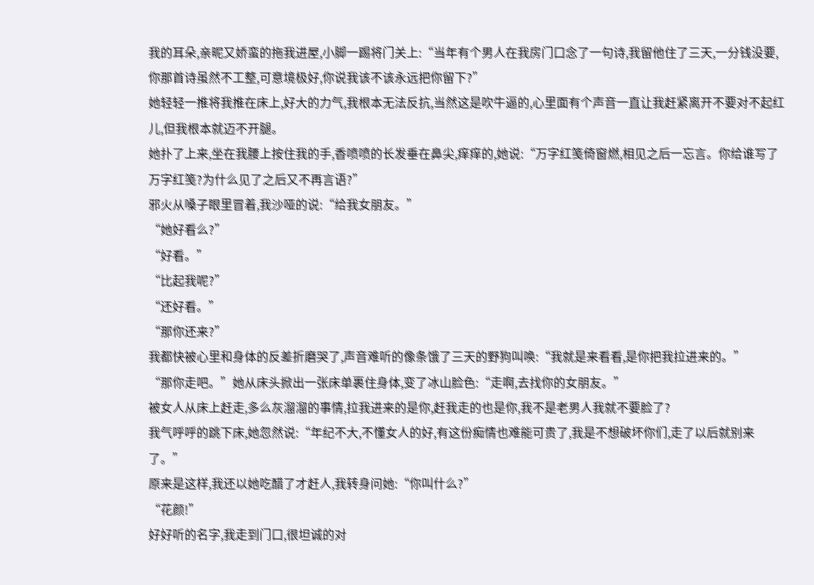我的耳朵,亲昵又娇蛮的拖我进屋,小脚一踢将门关上:“当年有个男人在我房门口念了一句诗,我留他住了三天,一分钱没要,你那首诗虽然不工整,可意境极好,你说我该不该永远把你留下?”
她轻轻一推将我推在床上,好大的力气,我根本无法反抗,当然这是吹牛逼的,心里面有个声音一直让我赶紧离开不要对不起红儿,但我根本就迈不开腿。
她扑了上来,坐在我腰上按住我的手,香喷喷的长发垂在鼻尖,痒痒的,她说:“万字红笺倚窗燃,相见之后一忘言。你给谁写了万字红笺?为什么见了之后又不再言语?”
邪火从嗓子眼里冒着,我沙哑的说:“给我女朋友。”
“她好看么?”
“好看。”
“比起我呢?”
“还好看。”
“那你还来?”
我都快被心里和身体的反差折磨哭了,声音难听的像条饿了三天的野狗叫唤:“我就是来看看,是你把我拉进来的。”
“那你走吧。”她从床头掀出一张床单裹住身体,变了冰山脸色:“走啊,去找你的女朋友。”
被女人从床上赶走,多么灰溜溜的事情,拉我进来的是你,赶我走的也是你,我不是老男人我就不要脸了?
我气呼呼的跳下床,她忽然说:“年纪不大,不懂女人的好,有这份痴情也难能可贵了,我是不想破坏你们,走了以后就别来了。”
原来是这样,我还以她吃醋了才赶人,我转身问她:“你叫什么?”
“花颜!”
好好听的名字,我走到门口,很坦诚的对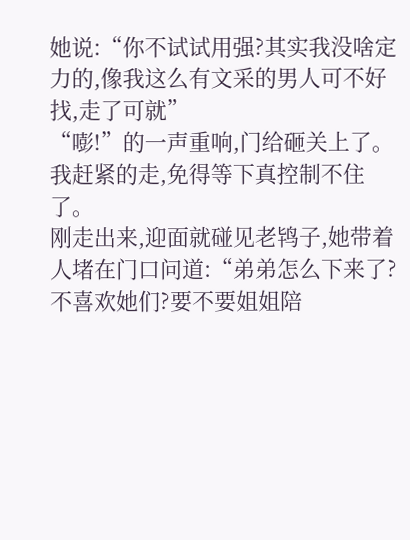她说:“你不试试用强?其实我没啥定力的,像我这么有文采的男人可不好找,走了可就”
“嘭!”的一声重响,门给砸关上了。我赶紧的走,免得等下真控制不住了。
刚走出来,迎面就碰见老鸨子,她带着人堵在门口问道:“弟弟怎么下来了?不喜欢她们?要不要姐姐陪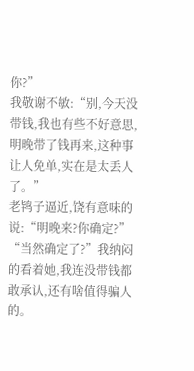你?”
我敬谢不敏:“别,今天没带钱,我也有些不好意思,明晚带了钱再来,这种事让人免单,实在是太丢人了。”
老鸨子逼近,饶有意味的说:“明晚来?你确定?”
“当然确定了?”我纳闷的看着她,我连没带钱都敢承认,还有啥值得骗人的。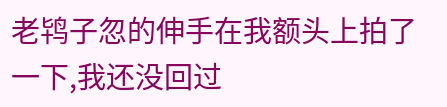老鸨子忽的伸手在我额头上拍了一下,我还没回过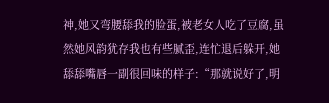神,她又弯腰舔我的脸蛋,被老女人吃了豆腐,虽然她风韵犹存我也有些腻歪,连忙退后躲开,她舔舔嘴唇一副很回味的样子:“那就说好了,明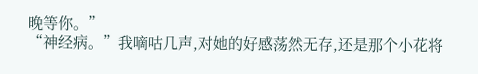晚等你。”
“神经病。”我嘀咕几声,对她的好感荡然无存,还是那个小花将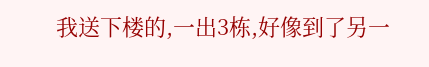我送下楼的,一出3栋,好像到了另一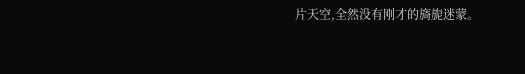片天空,全然没有刚才的旖旎迷蒙。